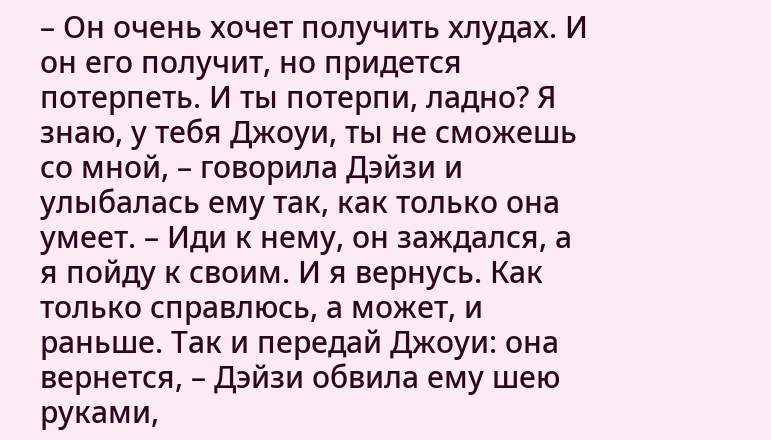– Он очень хочет получить хлудах. И он его получит, но придется потерпеть. И ты потерпи, ладно? Я знаю, у тебя Джоуи, ты не сможешь со мной, – говорила Дэйзи и улыбалась ему так, как только она умеет. – Иди к нему, он заждался, а я пойду к своим. И я вернусь. Как только справлюсь, а может, и раньше. Так и передай Джоуи: она вернется, – Дэйзи обвила ему шею руками,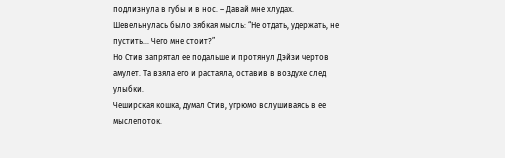подлизнула в губы и в нос. – Давай мне хлудах.
Шевельнулась было зябкая мысль: “Не отдать, удержать, не пустить... Чего мне стоит?”
Но Стив запрятал ее подальше и протянул Дэйзи чертов амулет. Та взяла его и растаяла, оставив в воздухе след улыбки.
Чеширская кошка, думал Стив, угрюмо вслушиваясь в ее мыслепоток.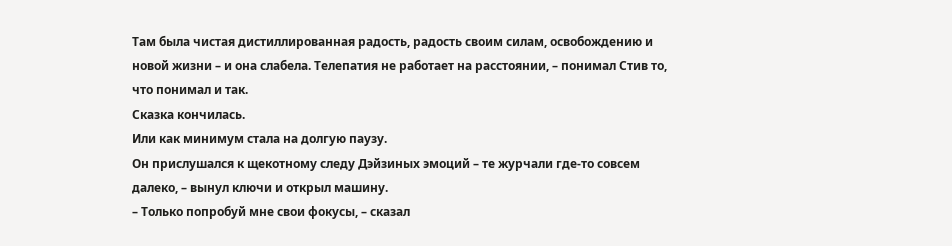Там была чистая дистиллированная радость, радость своим силам, освобождению и новой жизни – и она слабела. Телепатия не работает на расстоянии, – понимал Стив то, что понимал и так.
Сказка кончилась.
Или как минимум стала на долгую паузу.
Он прислушался к щекотному следу Дэйзиных эмоций – те журчали где-то совсем далеко, – вынул ключи и открыл машину.
– Только попробуй мне свои фокусы, – сказал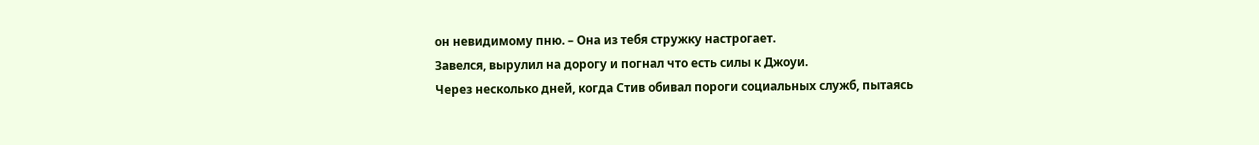он невидимому пню. – Она из тебя стружку настрогает.
Завелся, вырулил на дорогу и погнал что есть силы к Джоуи.
Через несколько дней, когда Стив обивал пороги социальных служб, пытаясь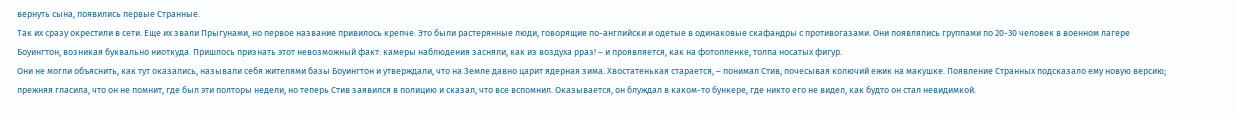вернуть сына, появились первые Странные.
Так их сразу окрестили в сети. Еще их звали Прыгунами, но первое название привилось крепче. Это были растерянные люди, говорящие по-английски и одетые в одинаковые скафандры с противогазами. Они появлялись группами по 20-30 человек в военном лагере Боуингтон, возникая буквально ниоткуда. Пришлось признать этот невозможный факт: камеры наблюдения засняли, как из воздуха рраз! – и проявляется, как на фотопленке, толпа носатых фигур.
Они не могли объяснить, как тут оказались, называли себя жителями базы Боуингтон и утверждали, что на Земле давно царит ядерная зима. Хвостатенькая старается, – понимал Стив, почесывая колючий ежик на макушке. Появление Странных подсказало ему новую версию; прежняя гласила, что он не помнит, где был эти полторы недели, но теперь Стив заявился в полицию и сказал, что все вспомнил. Оказывается, он блуждал в каком-то бункере, где никто его не видел, как будто он стал невидимкой.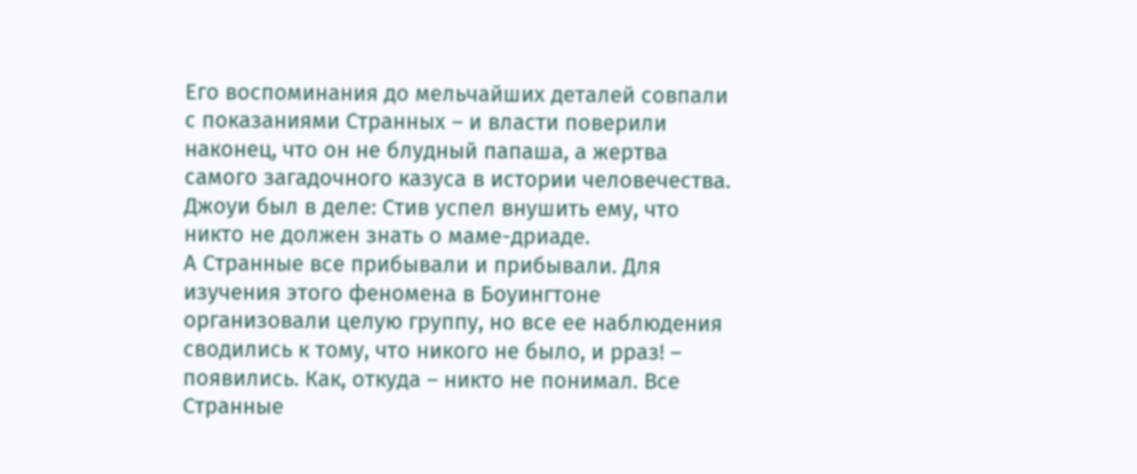Его воспоминания до мельчайших деталей совпали с показаниями Странных – и власти поверили наконец, что он не блудный папаша, а жертва самого загадочного казуса в истории человечества. Джоуи был в деле: Стив успел внушить ему, что никто не должен знать о маме-дриаде.
А Странные все прибывали и прибывали. Для изучения этого феномена в Боуингтоне организовали целую группу, но все ее наблюдения сводились к тому, что никого не было, и рраз! – появились. Как, откуда – никто не понимал. Все Странные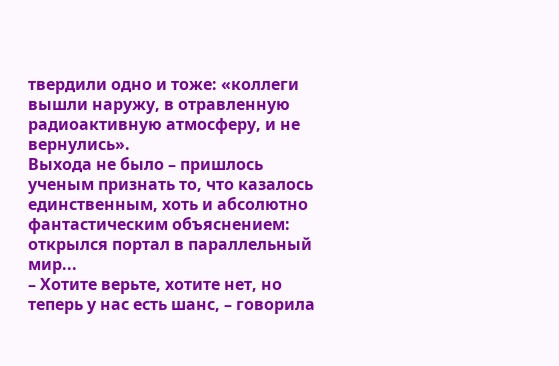твердили одно и тоже: «коллеги вышли наружу, в отравленную радиоактивную атмосферу, и не вернулись».
Выхода не было – пришлось ученым признать то, что казалось единственным, хоть и абсолютно фантастическим объяснением: открылся портал в параллельный мир...
– Хотите верьте, хотите нет, но теперь у нас есть шанс, – говорила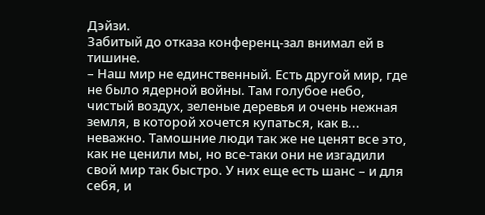Дэйзи.
Забитый до отказа конференц-зал внимал ей в тишине.
– Наш мир не единственный. Есть другой мир, где не было ядерной войны. Там голубое небо, чистый воздух, зеленые деревья и очень нежная земля, в которой хочется купаться, как в... неважно. Тамошние люди так же не ценят все это, как не ценили мы, но все-таки они не изгадили свой мир так быстро. У них еще есть шанс – и для себя, и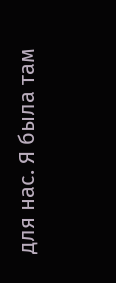для нас. Я была там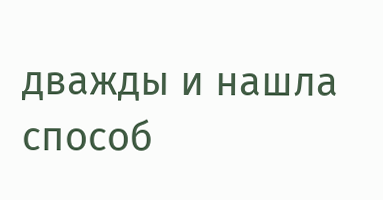дважды и нашла способ